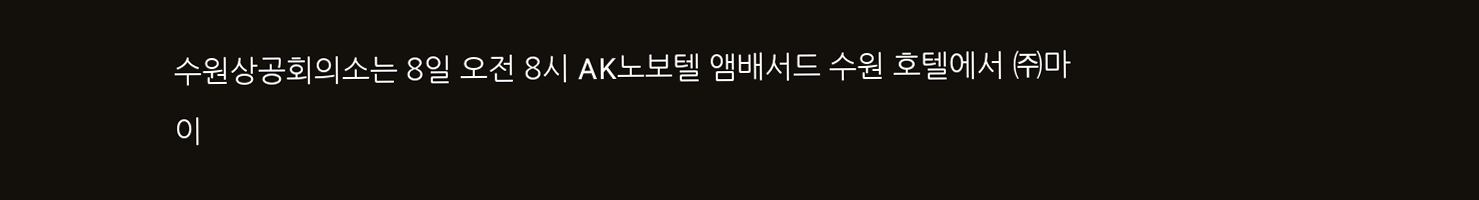수원상공회의소는 8일 오전 8시 AK노보텔 앰배서드 수원 호텔에서 ㈜마이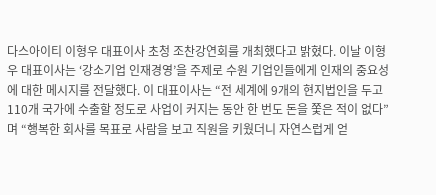다스아이티 이형우 대표이사 초청 조찬강연회를 개최했다고 밝혔다. 이날 이형우 대표이사는 ‘강소기업 인재경영’을 주제로 수원 기업인들에게 인재의 중요성에 대한 메시지를 전달했다. 이 대표이사는 “전 세계에 9개의 현지법인을 두고 110개 국가에 수출할 정도로 사업이 커지는 동안 한 번도 돈을 쫓은 적이 없다”며 “행복한 회사를 목표로 사람을 보고 직원을 키웠더니 자연스럽게 얻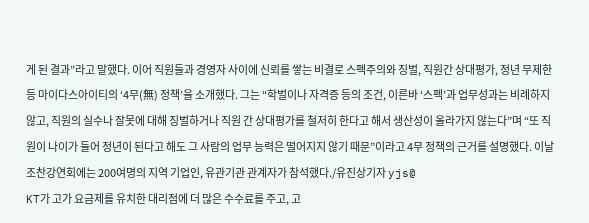게 된 결과”라고 말했다. 이어 직원들과 경영자 사이에 신뢰를 쌓는 비결로 스펙주의와 징벌, 직원간 상대평가, 정년 무제한 등 마이다스아이티의 ‘4무(無) 정책’을 소개했다. 그는 “학벌이나 자격증 등의 조건, 이른바 ‘스펙’과 업무성과는 비례하지 않고, 직원의 실수나 잘못에 대해 징벌하거나 직원 간 상대평가를 철저히 한다고 해서 생산성이 올라가지 않는다”며 “또 직원이 나이가 들어 정년이 된다고 해도 그 사람의 업무 능력은 떨어지지 않기 때문”이라고 4무 정책의 근거를 설명했다. 이날 조찬강연회에는 200여명의 지역 기업인, 유관기관 관계자가 참석했다./유진상기자 yjs@
KT가 고가 요금제를 유치한 대리점에 더 많은 수수료를 주고, 고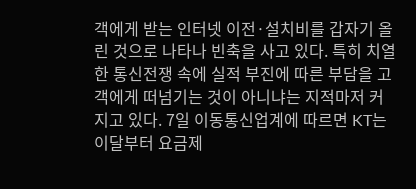객에게 받는 인터넷 이전·설치비를 갑자기 올린 것으로 나타나 빈축을 사고 있다. 특히 치열한 통신전쟁 속에 실적 부진에 따른 부담을 고객에게 떠넘기는 것이 아니냐는 지적마저 커지고 있다. 7일 이동통신업계에 따르면 KT는 이달부터 요금제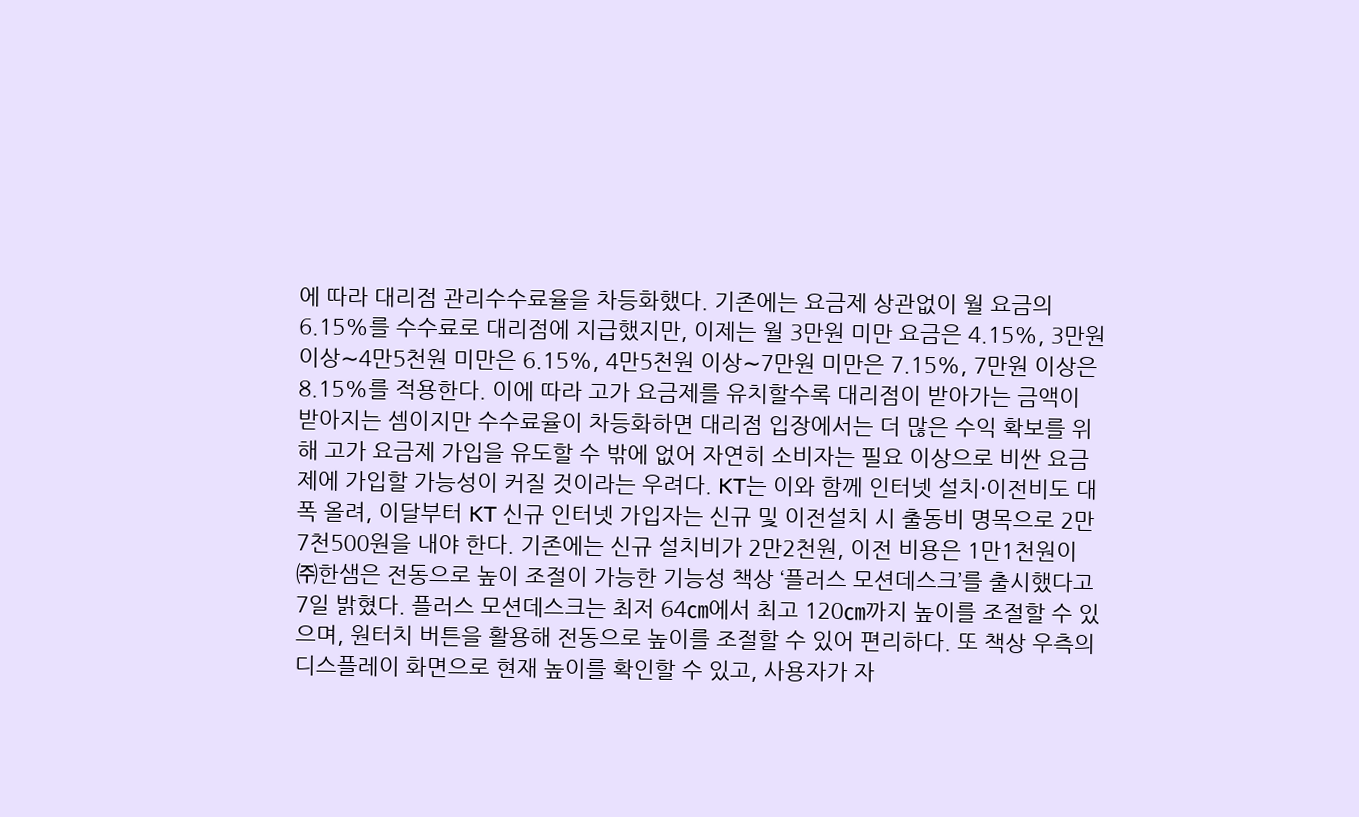에 따라 대리점 관리수수료율을 차등화했다. 기존에는 요금제 상관없이 월 요금의 6.15%를 수수료로 대리점에 지급했지만, 이제는 월 3만원 미만 요금은 4.15%, 3만원 이상∼4만5천원 미만은 6.15%, 4만5천원 이상∼7만원 미만은 7.15%, 7만원 이상은 8.15%를 적용한다. 이에 따라 고가 요금제를 유치할수록 대리점이 받아가는 금액이 받아지는 셈이지만 수수료율이 차등화하면 대리점 입장에서는 더 많은 수익 확보를 위해 고가 요금제 가입을 유도할 수 밖에 없어 자연히 소비자는 필요 이상으로 비싼 요금제에 가입할 가능성이 커질 것이라는 우려다. KT는 이와 함께 인터넷 설치·이전비도 대폭 올려, 이달부터 KT 신규 인터넷 가입자는 신규 및 이전설치 시 출동비 명목으로 2만7천500원을 내야 한다. 기존에는 신규 설치비가 2만2천원, 이전 비용은 1만1천원이
㈜한샘은 전동으로 높이 조절이 가능한 기능성 책상 ‘플러스 모션데스크’를 출시했다고 7일 밝혔다. 플러스 모션데스크는 최저 64㎝에서 최고 120㎝까지 높이를 조절할 수 있으며, 원터치 버튼을 활용해 전동으로 높이를 조절할 수 있어 편리하다. 또 책상 우측의 디스플레이 화면으로 현재 높이를 확인할 수 있고, 사용자가 자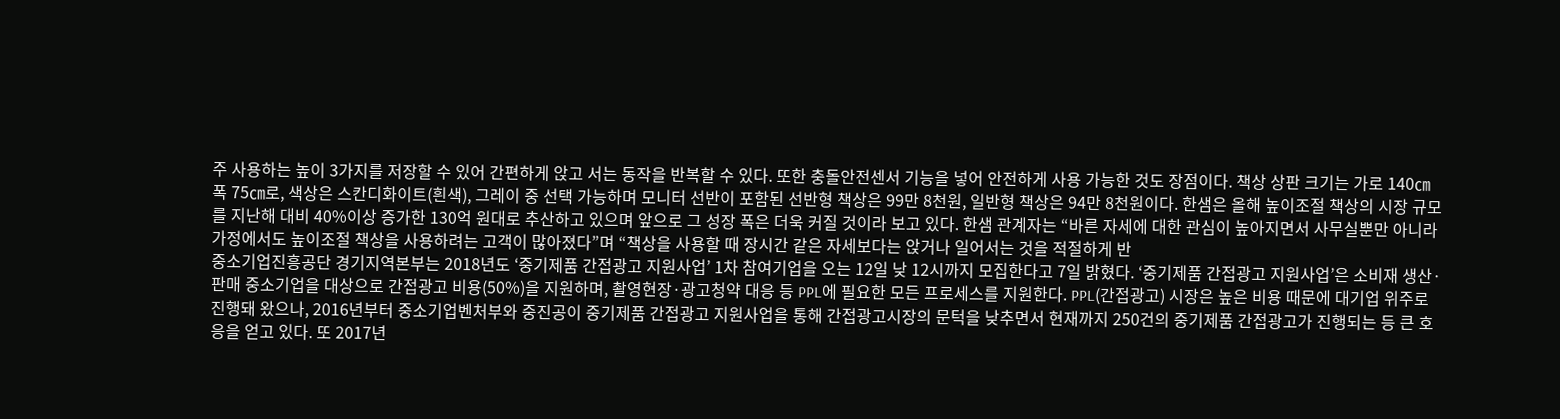주 사용하는 높이 3가지를 저장할 수 있어 간편하게 앉고 서는 동작을 반복할 수 있다. 또한 충돌안전센서 기능을 넣어 안전하게 사용 가능한 것도 장점이다. 책상 상판 크기는 가로 140㎝ 폭 75㎝로, 색상은 스칸디화이트(흰색), 그레이 중 선택 가능하며 모니터 선반이 포함된 선반형 책상은 99만 8천원, 일반형 책상은 94만 8천원이다. 한샘은 올해 높이조절 책상의 시장 규모를 지난해 대비 40%이상 증가한 130억 원대로 추산하고 있으며 앞으로 그 성장 폭은 더욱 커질 것이라 보고 있다. 한샘 관계자는 “바른 자세에 대한 관심이 높아지면서 사무실뿐만 아니라 가정에서도 높이조절 책상을 사용하려는 고객이 많아졌다”며 “책상을 사용할 때 장시간 같은 자세보다는 앉거나 일어서는 것을 적절하게 반
중소기업진흥공단 경기지역본부는 2018년도 ‘중기제품 간접광고 지원사업’ 1차 참여기업을 오는 12일 낮 12시까지 모집한다고 7일 밝혔다. ‘중기제품 간접광고 지원사업’은 소비재 생산·판매 중소기업을 대상으로 간접광고 비용(50%)을 지원하며, 촬영현장·광고청약 대응 등 PPL에 필요한 모든 프로세스를 지원한다. PPL(간접광고) 시장은 높은 비용 때문에 대기업 위주로 진행돼 왔으나, 2016년부터 중소기업벤처부와 중진공이 중기제품 간접광고 지원사업을 통해 간접광고시장의 문턱을 낮추면서 현재까지 250건의 중기제품 간접광고가 진행되는 등 큰 호응을 얻고 있다. 또 2017년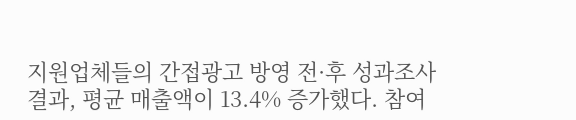지원업체들의 간접광고 방영 전·후 성과조사 결과, 평균 매출액이 13.4% 증가했다. 참여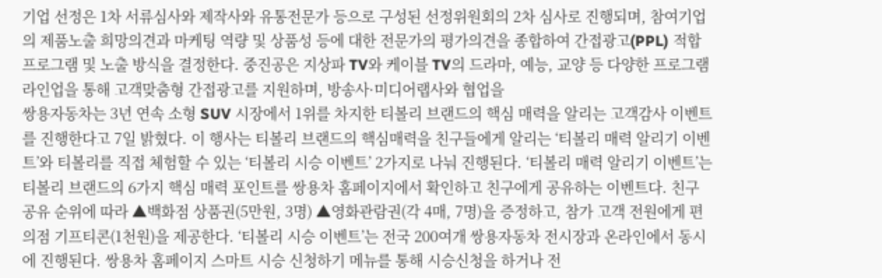기업 선정은 1차 서류심사와 제작사와 유통전문가 등으로 구성된 선정위원회의 2차 심사로 진행되며, 참여기업의 제품노출 희망의견과 마케팅 역량 및 상품성 등에 대한 전문가의 평가의견을 종합하여 간접광고(PPL) 적합 프로그램 및 노출 방식을 결정한다. 중진공은 지상파 TV와 케이블 TV의 드라마, 예능, 교양 등 다양한 프로그램 라인업을 통해 고객맞춤형 간접광고를 지원하며, 방송사·미디어랩사와 협업을
쌍용자동차는 3년 연속 소형 SUV 시장에서 1위를 차지한 티볼리 브랜드의 핵심 매력을 알리는 고객감사 이벤트를 진행한다고 7일 밝혔다. 이 행사는 티볼리 브랜드의 핵심매력을 친구들에게 알리는 ‘티볼리 매력 알리기 이벤트’와 티볼리를 직접 체험할 수 있는 ‘티볼리 시승 이벤트’ 2가지로 나눠 진행된다. ‘티볼리 매력 알리기 이벤트’는 티볼리 브랜드의 6가지 핵심 매력 포인트를 쌍용차 홈페이지에서 확인하고 친구에게 공유하는 이벤트다. 친구 공유 순위에 따라 ▲백화점 상품권(5만원, 3명) ▲영화관람권(각 4매, 7명)을 증정하고, 참가 고객 전원에게 편의점 기프티콘(1천원)을 제공한다. ‘티볼리 시승 이벤트’는 전국 200여개 쌍용자동차 전시장과 온라인에서 동시에 진행된다. 쌍용차 홈페이지 스마트 시승 신청하기 메뉴를 통해 시승신청을 하거나 전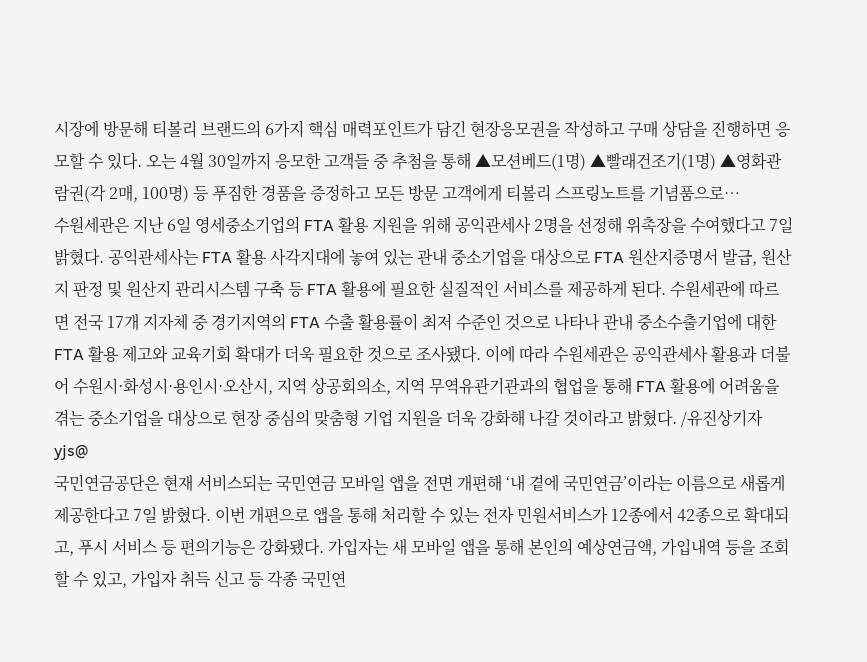시장에 방문해 티볼리 브랜드의 6가지 핵심 매력포인트가 담긴 현장응모권을 작성하고 구매 상담을 진행하면 응모할 수 있다. 오는 4월 30일까지 응모한 고객들 중 추첨을 통해 ▲모션베드(1명) ▲빨래건조기(1명) ▲영화관람권(각 2매, 100명) 등 푸짐한 경품을 증정하고 모든 방문 고객에게 티볼리 스프링노트를 기념품으로…
수원세관은 지난 6일 영세중소기업의 FTA 활용 지원을 위해 공익관세사 2명을 선정해 위촉장을 수여했다고 7일 밝혔다. 공익관세사는 FTA 활용 사각지대에 놓여 있는 관내 중소기업을 대상으로 FTA 원산지증명서 발급, 원산지 판정 및 원산지 관리시스템 구축 등 FTA 활용에 필요한 실질적인 서비스를 제공하게 된다. 수원세관에 따르면 전국 17개 지자체 중 경기지역의 FTA 수출 활용률이 최저 수준인 것으로 나타나 관내 중소수출기업에 대한 FTA 활용 제고와 교육기회 확대가 더욱 필요한 것으로 조사됐다. 이에 따라 수원세관은 공익관세사 활용과 더불어 수원시·화성시·용인시·오산시, 지역 상공회의소, 지역 무역유관기관과의 협업을 통해 FTA 활용에 어려움을 겪는 중소기업을 대상으로 현장 중심의 맞춤형 기업 지원을 더욱 강화해 나갈 것이라고 밝혔다. /유진상기자 yjs@
국민연금공단은 현재 서비스되는 국민연금 모바일 앱을 전면 개편해 ‘내 곁에 국민연금’이라는 이름으로 새롭게 제공한다고 7일 밝혔다. 이번 개편으로 앱을 통해 처리할 수 있는 전자 민원서비스가 12종에서 42종으로 확대되고, 푸시 서비스 등 편의기능은 강화됐다. 가입자는 새 모바일 앱을 통해 본인의 예상연금액, 가입내역 등을 조회할 수 있고, 가입자 취득 신고 등 각종 국민연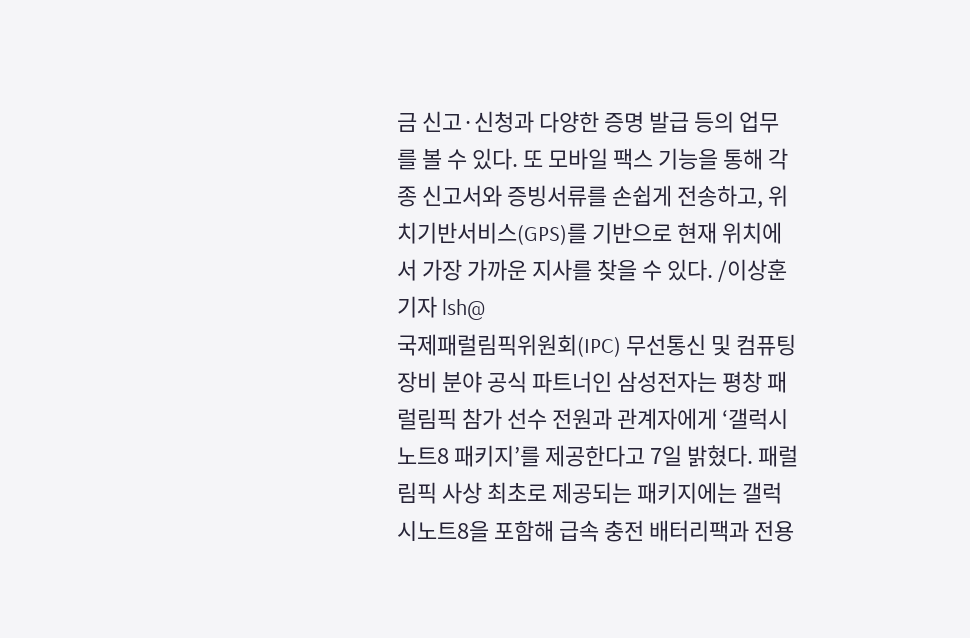금 신고·신청과 다양한 증명 발급 등의 업무를 볼 수 있다. 또 모바일 팩스 기능을 통해 각종 신고서와 증빙서류를 손쉽게 전송하고, 위치기반서비스(GPS)를 기반으로 현재 위치에서 가장 가까운 지사를 찾을 수 있다. /이상훈기자 lsh@
국제패럴림픽위원회(IPC) 무선통신 및 컴퓨팅 장비 분야 공식 파트너인 삼성전자는 평창 패럴림픽 참가 선수 전원과 관계자에게 ‘갤럭시노트8 패키지’를 제공한다고 7일 밝혔다. 패럴림픽 사상 최초로 제공되는 패키지에는 갤럭시노트8을 포함해 급속 충전 배터리팩과 전용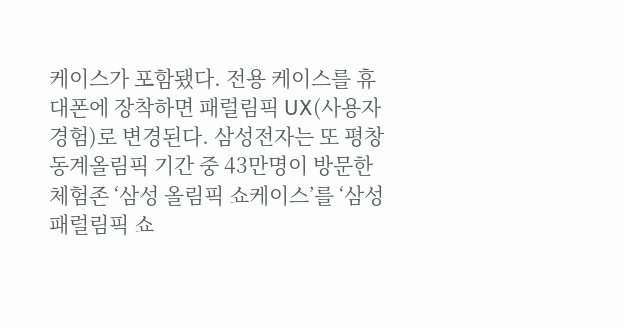케이스가 포함됐다. 전용 케이스를 휴대폰에 장착하면 패럴림픽 UX(사용자경험)로 변경된다. 삼성전자는 또 평창동계올림픽 기간 중 43만명이 방문한 체험존 ‘삼성 올림픽 쇼케이스’를 ‘삼성 패럴림픽 쇼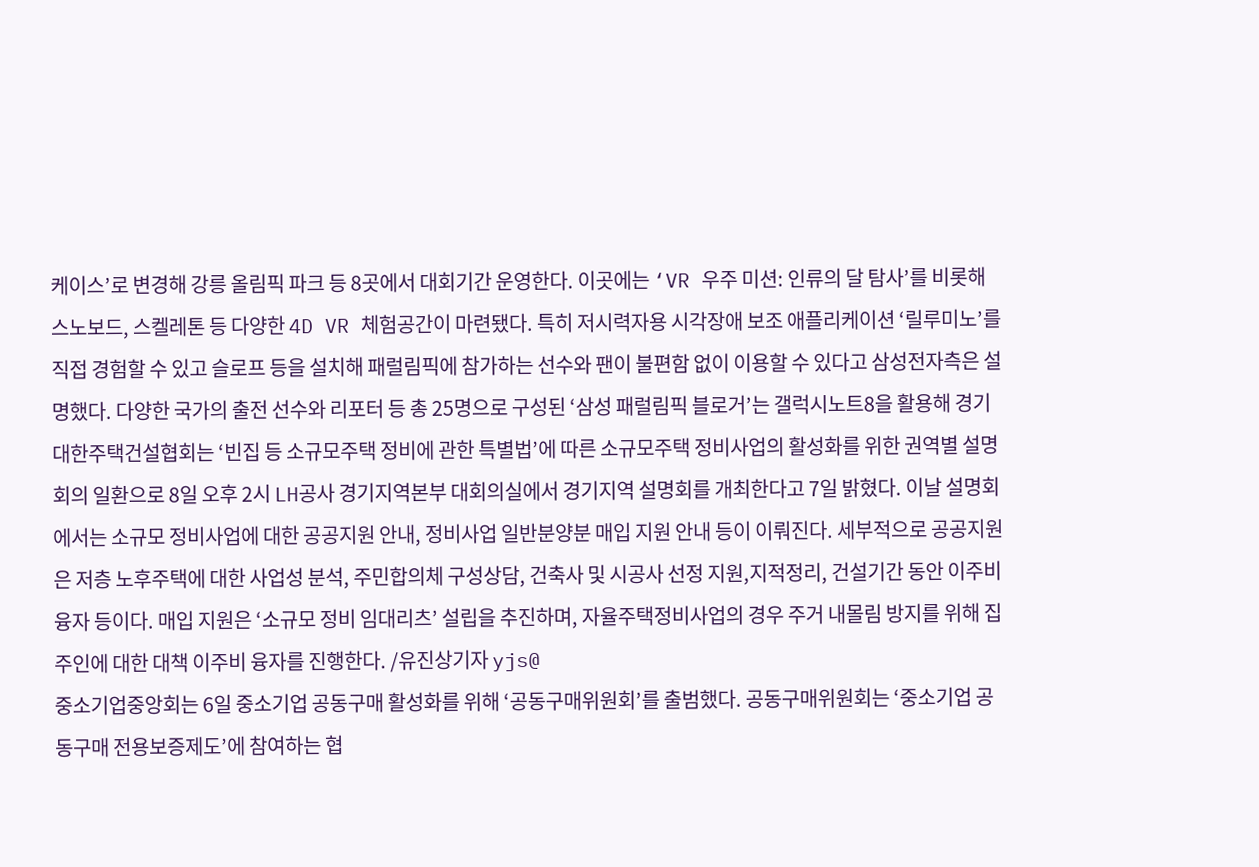케이스’로 변경해 강릉 올림픽 파크 등 8곳에서 대회기간 운영한다. 이곳에는 ‘VR 우주 미션: 인류의 달 탐사’를 비롯해 스노보드, 스켈레톤 등 다양한 4D VR 체험공간이 마련됐다. 특히 저시력자용 시각장애 보조 애플리케이션 ‘릴루미노’를 직접 경험할 수 있고 슬로프 등을 설치해 패럴림픽에 참가하는 선수와 팬이 불편함 없이 이용할 수 있다고 삼성전자측은 설명했다. 다양한 국가의 출전 선수와 리포터 등 총 25명으로 구성된 ‘삼성 패럴림픽 블로거’는 갤럭시노트8을 활용해 경기
대한주택건설협회는 ‘빈집 등 소규모주택 정비에 관한 특별법’에 따른 소규모주택 정비사업의 활성화를 위한 권역별 설명회의 일환으로 8일 오후 2시 LH공사 경기지역본부 대회의실에서 경기지역 설명회를 개최한다고 7일 밝혔다. 이날 설명회에서는 소규모 정비사업에 대한 공공지원 안내, 정비사업 일반분양분 매입 지원 안내 등이 이뤄진다. 세부적으로 공공지원은 저층 노후주택에 대한 사업성 분석, 주민합의체 구성상담, 건축사 및 시공사 선정 지원,지적정리, 건설기간 동안 이주비 융자 등이다. 매입 지원은 ‘소규모 정비 임대리츠’ 설립을 추진하며, 자율주택정비사업의 경우 주거 내몰림 방지를 위해 집주인에 대한 대책 이주비 융자를 진행한다. /유진상기자 yjs@
중소기업중앙회는 6일 중소기업 공동구매 활성화를 위해 ‘공동구매위원회’를 출범했다. 공동구매위원회는 ‘중소기업 공동구매 전용보증제도’에 참여하는 협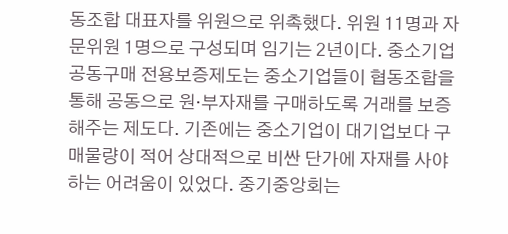동조합 대표자를 위원으로 위촉했다. 위원 11명과 자문위원 1명으로 구성되며 임기는 2년이다. 중소기업 공동구매 전용보증제도는 중소기업들이 협동조합을 통해 공동으로 원·부자재를 구매하도록 거래를 보증해주는 제도다. 기존에는 중소기업이 대기업보다 구매물량이 적어 상대적으로 비싼 단가에 자재를 사야 하는 어려움이 있었다. 중기중앙회는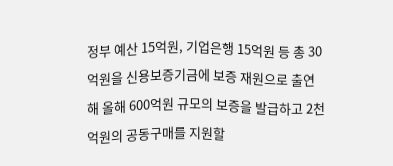정부 예산 15억원, 기업은행 15억원 등 총 30억원을 신용보증기금에 보증 재원으로 출연해 올해 600억원 규모의 보증을 발급하고 2천억원의 공동구매를 지원할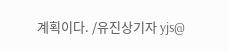계획이다. /유진상기자 yjs@